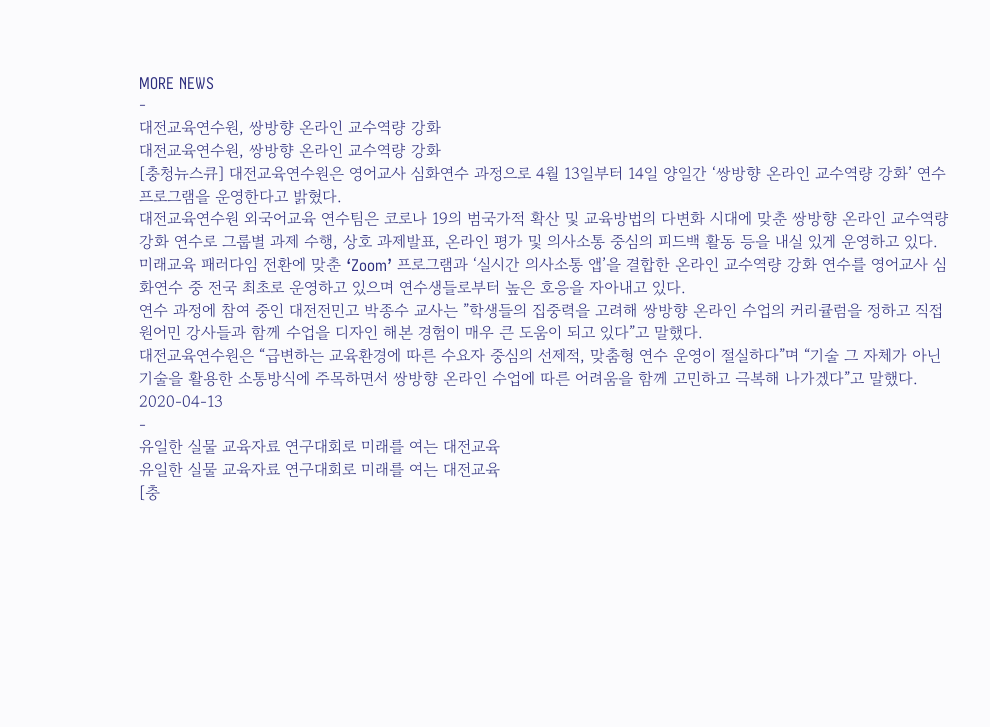MORE NEWS
-
대전교육연수원, 쌍방향 온라인 교수역량 강화
대전교육연수원, 쌍방향 온라인 교수역량 강화
[충청뉴스큐] 대전교육연수원은 영어교사 심화연수 과정으로 4월 13일부터 14일 양일간 ‘쌍방향 온라인 교수역량 강화’ 연수 프로그램을 운영한다고 밝혔다.
대전교육연수원 외국어교육 연수팀은 코로나 19의 범국가적 확산 및 교육방법의 다변화 시대에 맞춘 쌍방향 온라인 교수역량 강화 연수로 그룹별 과제 수행, 상호 과제발표, 온라인 평가 및 의사소통 중심의 피드백 활동 등을 내실 있게 운영하고 있다.
미래교육 패러다임 전환에 맞춘 ‘Zoom’ 프로그램과 ‘실시간 의사소통 앱’을 결합한 온라인 교수역량 강화 연수를 영어교사 심화연수 중 전국 최초로 운영하고 있으며 연수생들로부터 높은 호응을 자아내고 있다.
연수 과정에 참여 중인 대전전민고 박종수 교사는 ”학생들의 집중력을 고려해 쌍방향 온라인 수업의 커리큘럼을 정하고 직접 원어민 강사들과 함께 수업을 디자인 해본 경험이 매우 큰 도움이 되고 있다”고 말했다.
대전교육연수원은 “급변하는 교육환경에 따른 수요자 중심의 선제적, 맞춤형 연수 운영이 절실하다”며 “기술 그 자체가 아닌 기술을 활용한 소통방식에 주목하면서 쌍방향 온라인 수업에 따른 어려움을 함께 고민하고 극복해 나가겠다”고 말했다.
2020-04-13
-
유일한 실물 교육자료 연구대회로 미래를 여는 대전교육
유일한 실물 교육자료 연구대회로 미래를 여는 대전교육
[충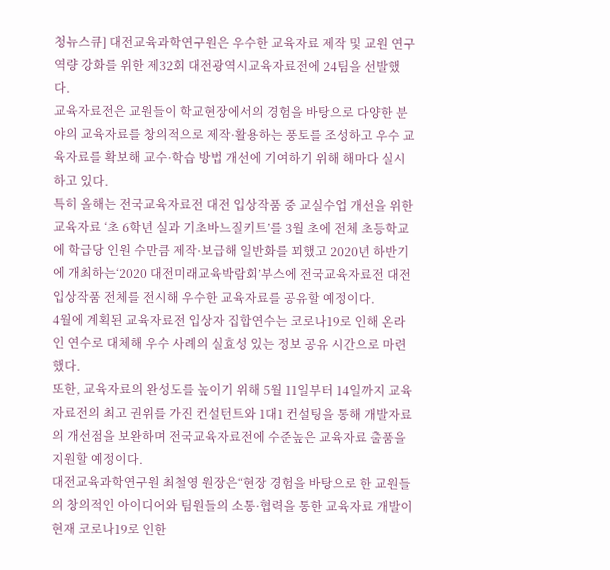청뉴스큐] 대전교육과학연구원은 우수한 교육자료 제작 및 교원 연구 역량 강화를 위한 제32회 대전광역시교육자료전에 24팀을 선발했다.
교육자료전은 교원들이 학교현장에서의 경험을 바탕으로 다양한 분야의 교육자료를 창의적으로 제작·활용하는 풍토를 조성하고 우수 교육자료를 확보해 교수·학습 방법 개선에 기여하기 위해 해마다 실시하고 있다.
특히 올해는 전국교육자료전 대전 입상작품 중 교실수업 개선을 위한 교육자료 ‘초 6학년 실과 기초바느질키트’를 3월 초에 전체 초등학교에 학급당 인원 수만큼 제작·보급해 일반화를 꾀했고 2020년 하반기에 개최하는‘2020 대전미래교육박람회’부스에 전국교육자료전 대전 입상작품 전체를 전시해 우수한 교육자료를 공유할 예정이다.
4월에 계획된 교육자료전 입상자 집합연수는 코로나19로 인해 온라인 연수로 대체해 우수 사례의 실효성 있는 정보 공유 시간으로 마련했다.
또한, 교육자료의 완성도를 높이기 위해 5월 11일부터 14일까지 교육자료전의 최고 권위를 가진 컨설턴트와 1대1 컨설팅을 통해 개발자료의 개선점을 보완하며 전국교육자료전에 수준높은 교육자료 출품을 지원할 예정이다.
대전교육과학연구원 최철영 원장은“현장 경험을 바탕으로 한 교원들의 창의적인 아이디어와 팀원들의 소통·협력을 통한 교육자료 개발이 현재 코로나19로 인한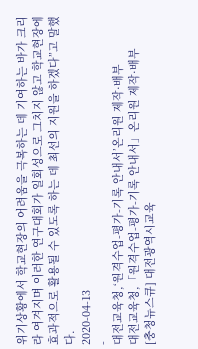위기상황에서 학교현장의 어려움을 극복하는 데 기여하는 바가 크리라 여겨지며 이러한 연구대회가 일회성으로 그치지 않고 학교현장에 효과적으로 활용될 수 있도록 하는 데 최선의 지원을 하겠다”고 말했다.
2020-04-13
-
대전교육청,‘원격수업-평가-기록 안내서’온리원 제작·배부
대전교육청,「원격수업-평가-기록 안내서」온리원 제작·배부
[충청뉴스큐] 대전광역시교육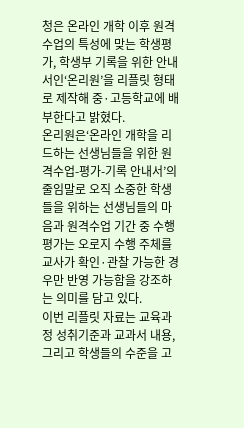청은 온라인 개학 이후 원격수업의 특성에 맞는 학생평가, 학생부 기록을 위한 안내서인‘온리원’을 리플릿 형태로 제작해 중·고등학교에 배부한다고 밝혔다.
온리원은‘온라인 개학을 리드하는 선생님들을 위한 원격수업-평가-기록 안내서’의 줄임말로 오직 소중한 학생들을 위하는 선생님들의 마음과 원격수업 기간 중 수행평가는 오로지 수행 주체를 교사가 확인·관찰 가능한 경우만 반영 가능함을 강조하는 의미를 담고 있다.
이번 리플릿 자료는 교육과정 성취기준과 교과서 내용, 그리고 학생들의 수준을 고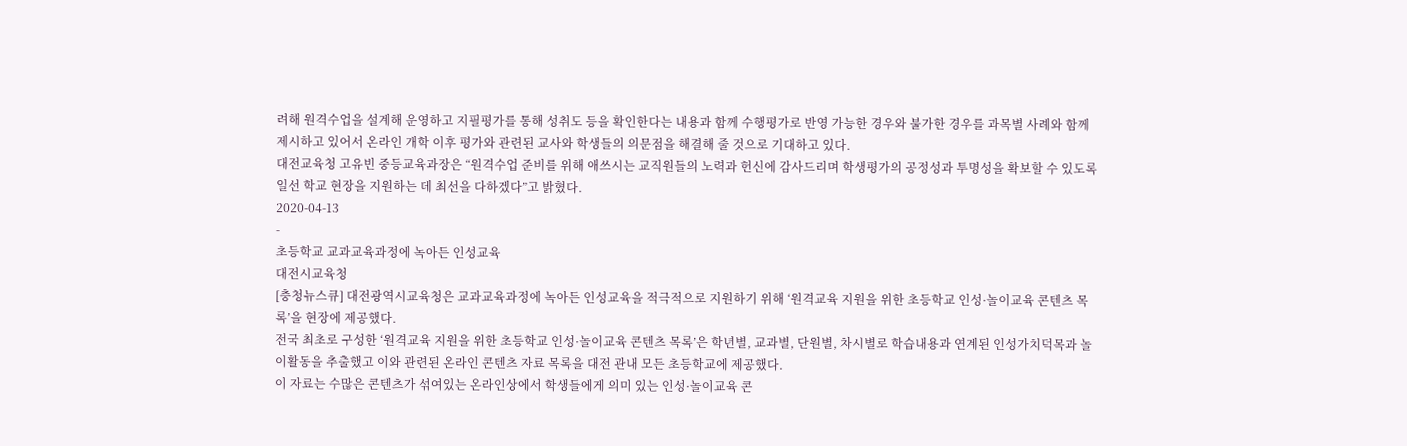려해 원격수업을 설계해 운영하고 지필평가를 통해 성취도 등을 확인한다는 내용과 함께 수행평가로 반영 가능한 경우와 불가한 경우를 과목별 사례와 함께 제시하고 있어서 온라인 개학 이후 평가와 관련된 교사와 학생들의 의문점을 해결해 줄 것으로 기대하고 있다.
대전교육청 고유빈 중등교육과장은 “원격수업 준비를 위해 애쓰시는 교직원들의 노력과 헌신에 감사드리며 학생평가의 공정성과 투명성을 확보할 수 있도록 일선 학교 현장을 지원하는 데 최선을 다하겠다”고 밝혔다.
2020-04-13
-
초등학교 교과교육과정에 녹아든 인성교육
대전시교육청
[충청뉴스큐] 대전광역시교육청은 교과교육과정에 녹아든 인성교육을 적극적으로 지원하기 위해 ‘원격교육 지원을 위한 초등학교 인성·놀이교육 콘텐츠 목록’을 현장에 제공했다.
전국 최초로 구성한 ‘원격교육 지원을 위한 초등학교 인성·놀이교육 콘텐츠 목록’은 학년별, 교과별, 단원별, 차시별로 학습내용과 연계된 인성가치덕목과 놀이활동을 추출했고 이와 관련된 온라인 콘텐츠 자료 목록을 대전 관내 모든 초등학교에 제공했다.
이 자료는 수많은 콘텐츠가 섞여있는 온라인상에서 학생들에게 의미 있는 인성·놀이교육 콘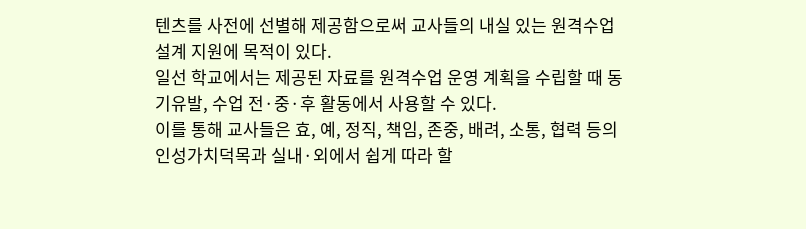텐츠를 사전에 선별해 제공함으로써 교사들의 내실 있는 원격수업 설계 지원에 목적이 있다.
일선 학교에서는 제공된 자료를 원격수업 운영 계획을 수립할 때 동기유발, 수업 전·중·후 활동에서 사용할 수 있다.
이를 통해 교사들은 효, 예, 정직, 책임, 존중, 배려, 소통, 협력 등의 인성가치덕목과 실내·외에서 쉽게 따라 할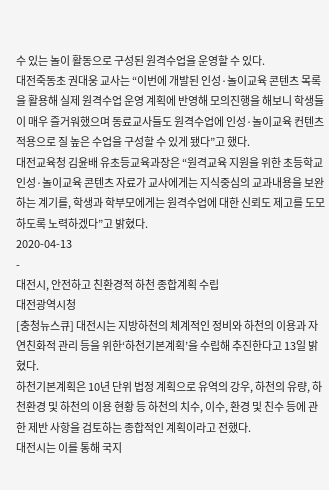수 있는 놀이 활동으로 구성된 원격수업을 운영할 수 있다.
대전죽동초 권대웅 교사는 “이번에 개발된 인성·놀이교육 콘텐츠 목록을 활용해 실제 원격수업 운영 계획에 반영해 모의진행을 해보니 학생들이 매우 즐거워했으며 동료교사들도 원격수업에 인성·놀이교육 컨텐츠 적용으로 질 높은 수업을 구성할 수 있게 됐다”고 했다.
대전교육청 김윤배 유초등교육과장은 “원격교육 지원을 위한 초등학교 인성·놀이교육 콘텐츠 자료가 교사에게는 지식중심의 교과내용을 보완하는 계기를, 학생과 학부모에게는 원격수업에 대한 신뢰도 제고를 도모하도록 노력하겠다”고 밝혔다.
2020-04-13
-
대전시, 안전하고 친환경적 하천 종합계획 수립
대전광역시청
[충청뉴스큐] 대전시는 지방하천의 체계적인 정비와 하천의 이용과 자연친화적 관리 등을 위한‘하천기본계획’을 수립해 추진한다고 13일 밝혔다.
하천기본계획은 10년 단위 법정 계획으로 유역의 강우, 하천의 유량, 하천환경 및 하천의 이용 현황 등 하천의 치수, 이수, 환경 및 친수 등에 관한 제반 사항을 검토하는 종합적인 계획이라고 전했다.
대전시는 이를 통해 국지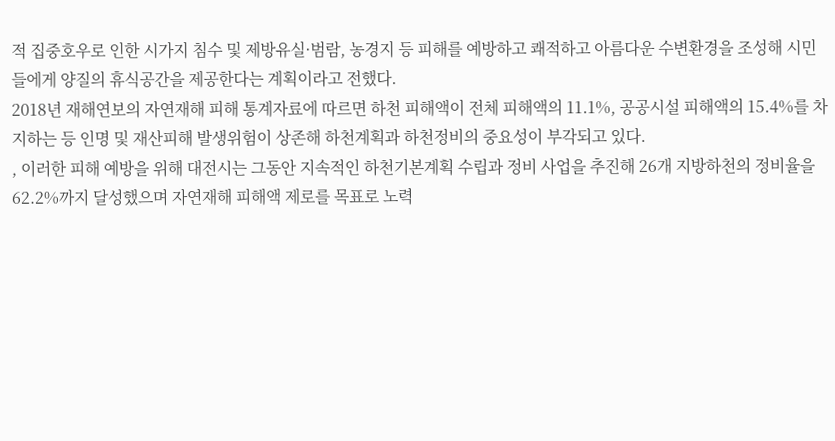적 집중호우로 인한 시가지 침수 및 제방유실·범람, 농경지 등 피해를 예방하고 쾌적하고 아름다운 수변환경을 조성해 시민들에게 양질의 휴식공간을 제공한다는 계획이라고 전했다.
2018년 재해연보의 자연재해 피해 통계자료에 따르면 하천 피해액이 전체 피해액의 11.1%, 공공시설 피해액의 15.4%를 차지하는 등 인명 및 재산피해 발생위험이 상존해 하천계획과 하천정비의 중요성이 부각되고 있다.
, 이러한 피해 예방을 위해 대전시는 그동안 지속적인 하천기본계획 수립과 정비 사업을 추진해 26개 지방하천의 정비율을 62.2%까지 달성했으며 자연재해 피해액 제로를 목표로 노력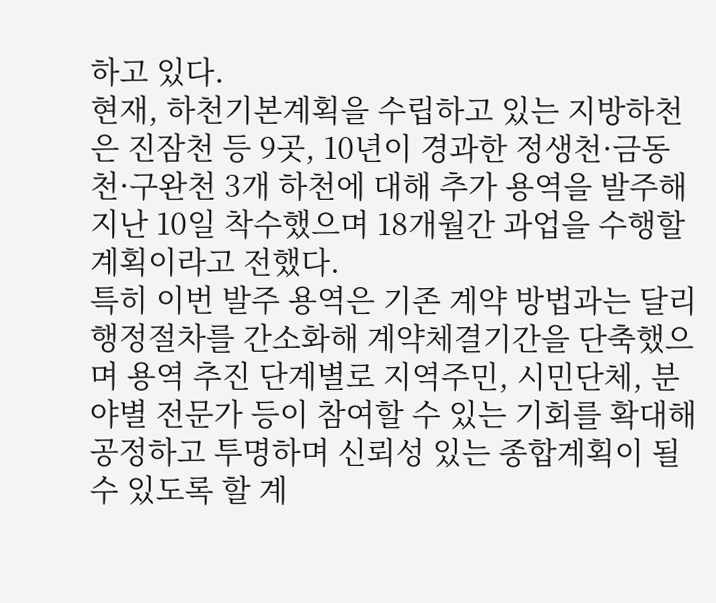하고 있다.
현재, 하천기본계획을 수립하고 있는 지방하천은 진잠천 등 9곳, 10년이 경과한 정생천·금동천·구완천 3개 하천에 대해 추가 용역을 발주해 지난 10일 착수했으며 18개월간 과업을 수행할 계획이라고 전했다.
특히 이번 발주 용역은 기존 계약 방법과는 달리 행정절차를 간소화해 계약체결기간을 단축했으며 용역 추진 단계별로 지역주민, 시민단체, 분야별 전문가 등이 참여할 수 있는 기회를 확대해 공정하고 투명하며 신뢰성 있는 종합계획이 될 수 있도록 할 계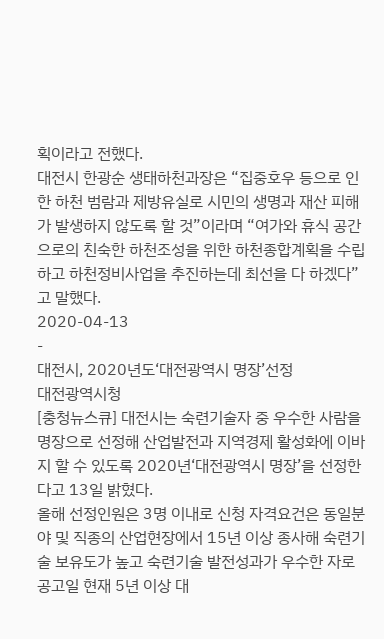획이라고 전했다.
대전시 한광순 생태하천과장은 “집중호우 등으로 인한 하천 범람과 제방유실로 시민의 생명과 재산 피해가 발생하지 않도록 할 것”이라며 “여가와 휴식 공간으로의 친숙한 하천조성을 위한 하천종합계획을 수립하고 하천정비사업을 추진하는데 최선을 다 하겠다”고 말했다.
2020-04-13
-
대전시, 2020년도‘대전광역시 명장’선정
대전광역시청
[충청뉴스큐] 대전시는 숙련기술자 중 우수한 사람을 명장으로 선정해 산업발전과 지역경제 활성화에 이바지 할 수 있도록 2020년‘대전광역시 명장’을 선정한다고 13일 밝혔다.
올해 선정인원은 3명 이내로 신청 자격요건은 동일분야 및 직종의 산업현장에서 15년 이상 종사해 숙련기술 보유도가 높고 숙련기술 발전성과가 우수한 자로 공고일 현재 5년 이상 대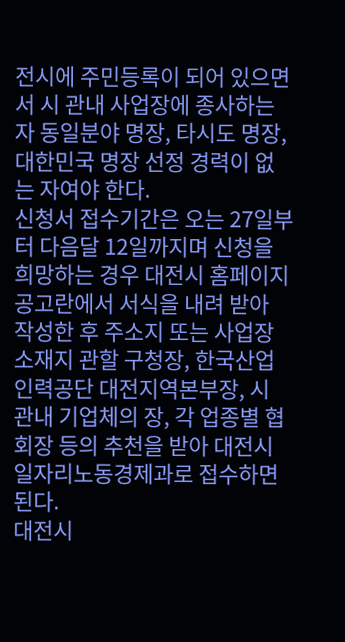전시에 주민등록이 되어 있으면서 시 관내 사업장에 종사하는 자 동일분야 명장, 타시도 명장, 대한민국 명장 선정 경력이 없는 자여야 한다.
신청서 접수기간은 오는 27일부터 다음달 12일까지며 신청을 희망하는 경우 대전시 홈페이지 공고란에서 서식을 내려 받아 작성한 후 주소지 또는 사업장 소재지 관할 구청장, 한국산업인력공단 대전지역본부장, 시 관내 기업체의 장, 각 업종별 협회장 등의 추천을 받아 대전시 일자리노동경제과로 접수하면 된다.
대전시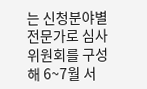는 신청분야별 전문가로 심사위원회를 구성해 6~7월 서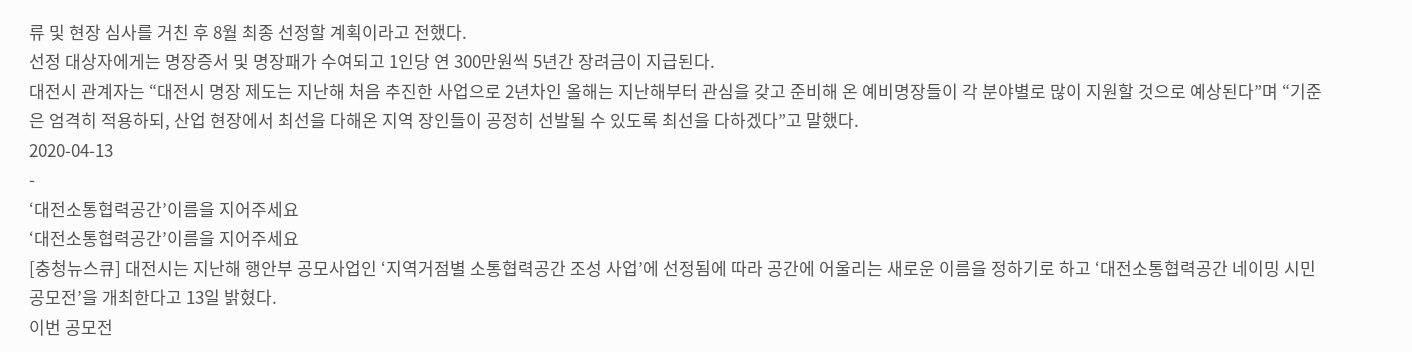류 및 현장 심사를 거친 후 8월 최종 선정할 계획이라고 전했다.
선정 대상자에게는 명장증서 및 명장패가 수여되고 1인당 연 300만원씩 5년간 장려금이 지급된다.
대전시 관계자는 “대전시 명장 제도는 지난해 처음 추진한 사업으로 2년차인 올해는 지난해부터 관심을 갖고 준비해 온 예비명장들이 각 분야별로 많이 지원할 것으로 예상된다”며 “기준은 엄격히 적용하되, 산업 현장에서 최선을 다해온 지역 장인들이 공정히 선발될 수 있도록 최선을 다하겠다”고 말했다.
2020-04-13
-
‘대전소통협력공간’이름을 지어주세요
‘대전소통협력공간’이름을 지어주세요
[충청뉴스큐] 대전시는 지난해 행안부 공모사업인 ‘지역거점별 소통협력공간 조성 사업’에 선정됨에 따라 공간에 어울리는 새로운 이름을 정하기로 하고 ‘대전소통협력공간 네이밍 시민공모전’을 개최한다고 13일 밝혔다.
이번 공모전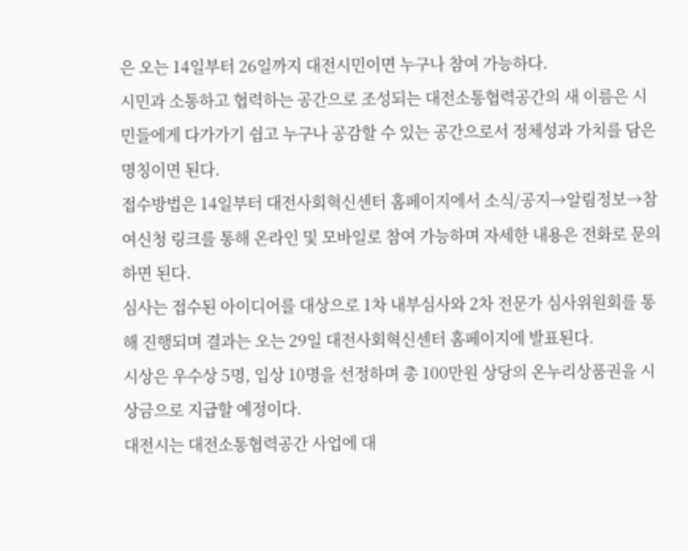은 오는 14일부터 26일까지 대전시민이면 누구나 참여 가능하다.
시민과 소통하고 협력하는 공간으로 조성되는 대전소통협력공간의 새 이름은 시민들에게 다가가기 쉽고 누구나 공감할 수 있는 공간으로서 정체성과 가치를 담은 명칭이면 된다.
접수방법은 14일부터 대전사회혁신센터 홈페이지에서 소식/공지→알림정보→참여신청 링크를 통해 온라인 및 모바일로 참여 가능하며 자세한 내용은 전화로 문의하면 된다.
심사는 접수된 아이디어를 대상으로 1차 내부심사와 2차 전문가 심사위원회를 통해 진행되며 결과는 오는 29일 대전사회혁신센터 홈페이지에 발표된다.
시상은 우수상 5명, 입상 10명을 선정하며 총 100만원 상당의 온누리상품권을 시상금으로 지급할 예정이다.
대전시는 대전소통협력공간 사업에 대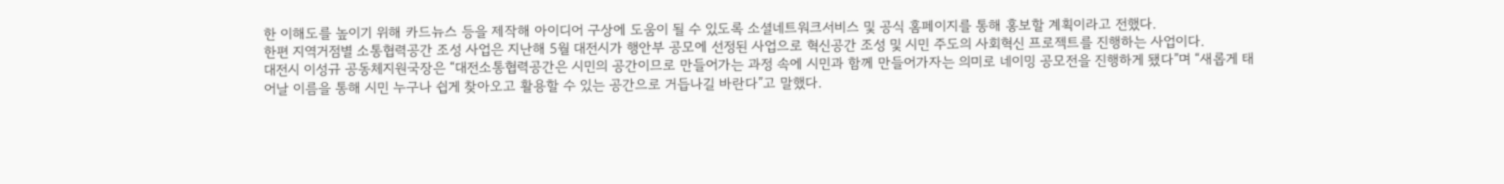한 이해도를 높이기 위해 카드뉴스 등을 제작해 아이디어 구상에 도움이 될 수 있도록 소셜네트워크서비스 및 공식 홈페이지를 통해 홍보할 계획이라고 전했다.
한편 지역거점별 소통협력공간 조성 사업은 지난해 5월 대전시가 행안부 공모에 선정된 사업으로 혁신공간 조성 및 시민 주도의 사회혁신 프로젝트를 진행하는 사업이다.
대전시 이성규 공동체지원국장은 “대전소통협력공간은 시민의 공간이므로 만들어가는 과정 속에 시민과 함께 만들어가자는 의미로 네이밍 공모전을 진행하게 됐다”며 “새롭게 태어날 이름을 통해 시민 누구나 쉽게 찾아오고 활용할 수 있는 공간으로 거듭나길 바란다”고 말했다.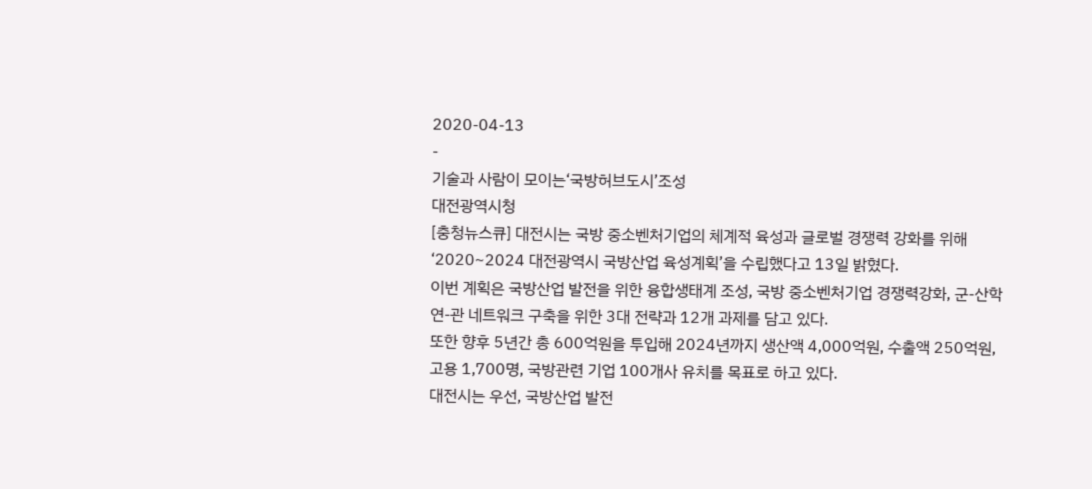2020-04-13
-
기술과 사람이 모이는‘국방허브도시’조성
대전광역시청
[충청뉴스큐] 대전시는 국방 중소벤처기업의 체계적 육성과 글로벌 경쟁력 강화를 위해 ‘2020~2024 대전광역시 국방산업 육성계획’을 수립했다고 13일 밝혔다.
이번 계획은 국방산업 발전을 위한 융합생태계 조성, 국방 중소벤처기업 경쟁력강화, 군-산학연-관 네트워크 구축을 위한 3대 전략과 12개 과제를 담고 있다.
또한 향후 5년간 총 600억원을 투입해 2024년까지 생산액 4,000억원, 수출액 250억원, 고용 1,700명, 국방관련 기업 100개사 유치를 목표로 하고 있다.
대전시는 우선, 국방산업 발전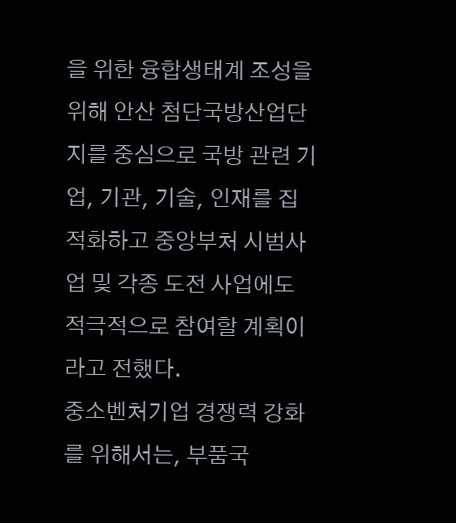을 위한 융합생태계 조성을 위해 안산 첨단국방산업단지를 중심으로 국방 관련 기업, 기관, 기술, 인재를 집적화하고 중앙부처 시범사업 및 각종 도전 사업에도 적극적으로 참여할 계획이라고 전했다.
중소벤처기업 경쟁력 강화를 위해서는, 부품국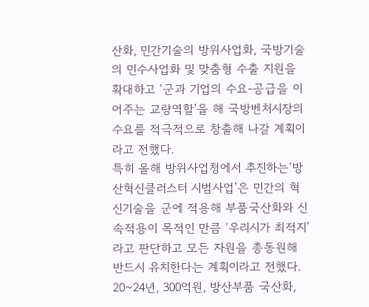산화, 민간기술의 방위사업화, 국방기술의 민수사업화 및 맞춤형 수출 지원을 확대하고 ‘군과 기업의 수요-공급을 이어주는 교량역할’을 해 국방벤처시장의 수요를 적극적으로 창출해 나갈 계획이라고 전했다.
특히 올해 방위사업청에서 추진하는‘방산혁신클러스터 시범사업’은 민간의 혁신기술을 군에 적용해 부품국산화와 신속적용이 목적인 만큼 ‘우리시가 최적지’라고 판단하고 모든 자원을 총동원해 반드시 유치한다는 계획이라고 전했다.
20~24년, 300억원, 방산부품 국산화,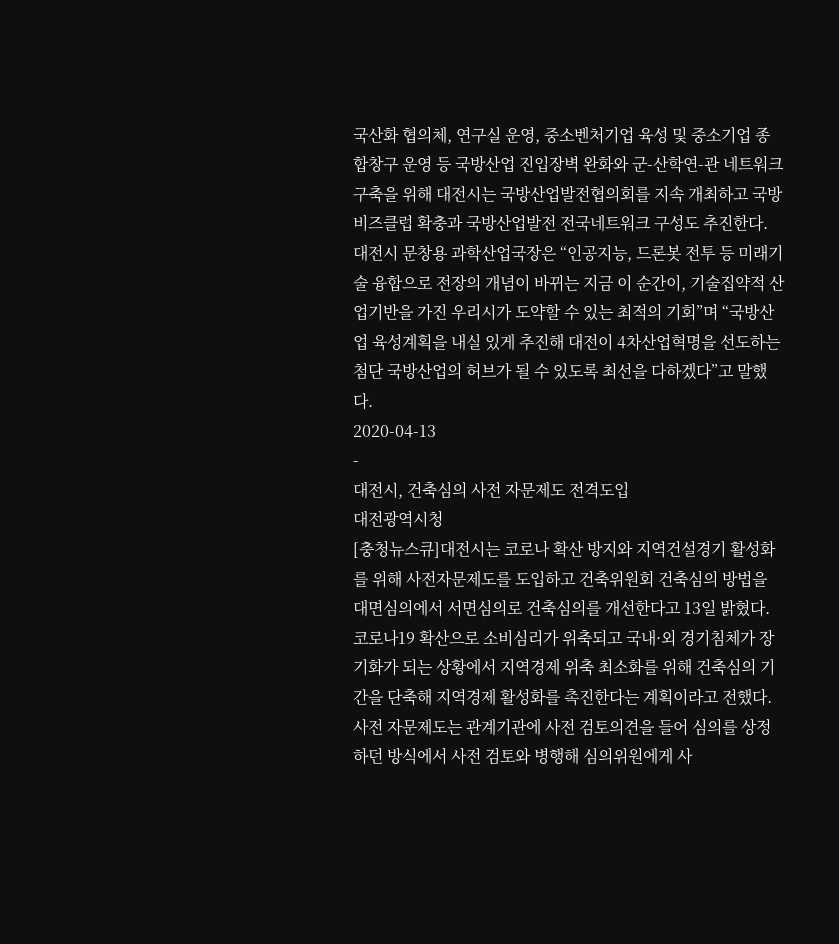국산화 협의체, 연구실 운영, 중소벤처기업 육성 및 중소기업 종합창구 운영 등 국방산업 진입장벽 완화와 군-산학연-관 네트워크 구축을 위해 대전시는 국방산업발전협의회를 지속 개최하고 국방비즈클럽 확충과 국방산업발전 전국네트워크 구성도 추진한다.
대전시 문창용 과학산업국장은 “인공지능, 드론봇 전투 등 미래기술 융합으로 전장의 개념이 바뀌는 지금 이 순간이, 기술집약적 산업기반을 가진 우리시가 도약할 수 있는 최적의 기회”며 “국방산업 육성계획을 내실 있게 추진해 대전이 4차산업혁명을 선도하는 첨단 국방산업의 허브가 될 수 있도록 최선을 다하겠다”고 말했다.
2020-04-13
-
대전시, 건축심의 사전 자문제도 전격도입
대전광역시청
[충청뉴스큐]대전시는 코로나 확산 방지와 지역건설경기 활성화를 위해 사전자문제도를 도입하고 건축위원회 건축심의 방법을 대면심의에서 서면심의로 건축심의를 개선한다고 13일 밝혔다.
코로나19 확산으로 소비심리가 위축되고 국내·외 경기침체가 장기화가 되는 상황에서 지역경제 위축 최소화를 위해 건축심의 기간을 단축해 지역경제 활성화를 촉진한다는 계획이라고 전했다.
사전 자문제도는 관계기관에 사전 검토의견을 들어 심의를 상정하던 방식에서 사전 검토와 병행해 심의위원에게 사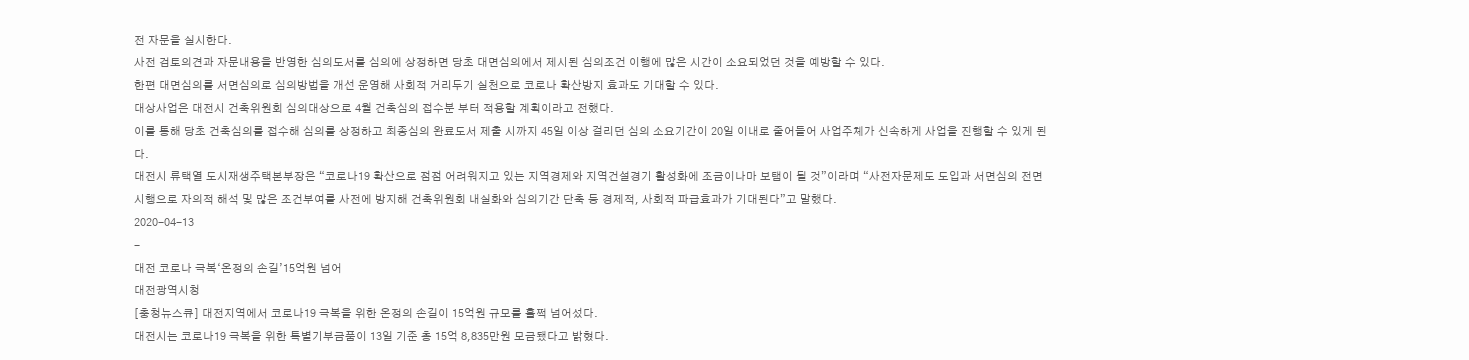전 자문을 실시한다.
사전 검토의견과 자문내용을 반영한 심의도서를 심의에 상정하면 당초 대면심의에서 제시된 심의조건 이행에 많은 시간이 소요되었던 것을 예방할 수 있다.
한편 대면심의를 서면심의로 심의방법을 개선 운영해 사회적 거리두기 실천으로 코로나 확산방지 효과도 기대할 수 있다.
대상사업은 대전시 건축위원회 심의대상으로 4월 건축심의 접수분 부터 적용할 계획이라고 전했다.
이를 통해 당초 건축심의를 접수해 심의를 상정하고 최종심의 완료도서 제출 시까지 45일 이상 걸리던 심의 소요기간이 20일 이내로 줄어들어 사업주체가 신속하게 사업을 진행할 수 있게 된다.
대전시 류택열 도시재생주택본부장은 “코로나19 확산으로 점점 어려워지고 있는 지역경제와 지역건설경기 활성화에 조금이나마 보탬이 될 것”이라며 “사전자문제도 도입과 서면심의 전면시행으로 자의적 해석 및 많은 조건부여를 사전에 방지해 건축위원회 내실화와 심의기간 단축 등 경제적, 사회적 파급효과가 기대된다”고 말했다.
2020-04-13
-
대전 코로나 극복‘온정의 손길’15억원 넘어
대전광역시청
[충청뉴스큐] 대전지역에서 코로나19 극복을 위한 온정의 손길이 15억원 규모를 훌쩍 넘어섰다.
대전시는 코로나19 극복을 위한 특별기부금품이 13일 기준 총 15억 8,835만원 모금됐다고 밝혔다.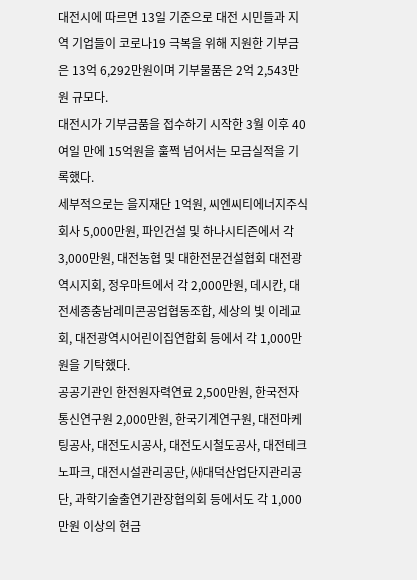대전시에 따르면 13일 기준으로 대전 시민들과 지역 기업들이 코로나19 극복을 위해 지원한 기부금은 13억 6,292만원이며 기부물품은 2억 2,543만원 규모다.
대전시가 기부금품을 접수하기 시작한 3월 이후 40여일 만에 15억원을 훌쩍 넘어서는 모금실적을 기록했다.
세부적으로는 을지재단 1억원, 씨엔씨티에너지주식회사 5,000만원, 파인건설 및 하나시티즌에서 각 3,000만원, 대전농협 및 대한전문건설협회 대전광역시지회, 정우마트에서 각 2,000만원, 데시칸, 대전세종충남레미콘공업협동조합, 세상의 빛 이레교회, 대전광역시어린이집연합회 등에서 각 1,000만원을 기탁했다.
공공기관인 한전원자력연료 2,500만원, 한국전자통신연구원 2,000만원, 한국기계연구원, 대전마케팅공사, 대전도시공사, 대전도시철도공사, 대전테크노파크, 대전시설관리공단, ㈔대덕산업단지관리공단, 과학기술출연기관장협의회 등에서도 각 1,000만원 이상의 현금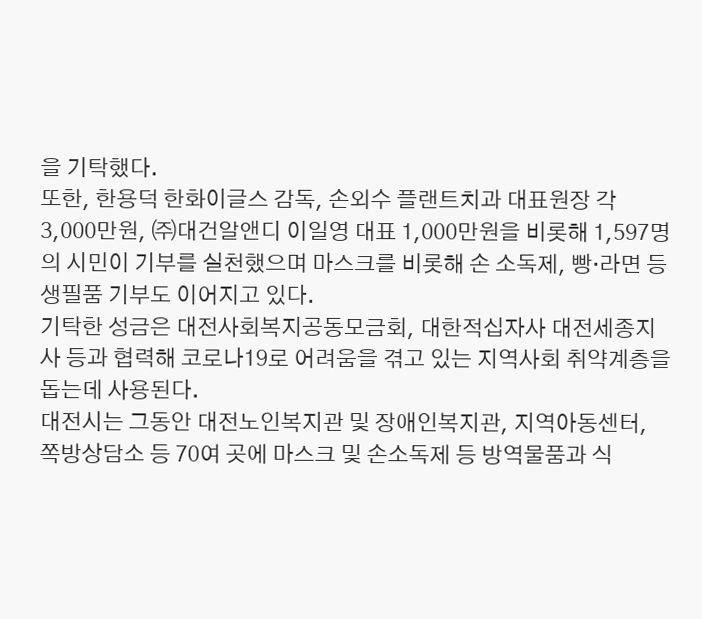을 기탁했다.
또한, 한용덕 한화이글스 감독, 손외수 플랜트치과 대표원장 각 3,000만원, ㈜대건알앤디 이일영 대표 1,000만원을 비롯해 1,597명의 시민이 기부를 실천했으며 마스크를 비롯해 손 소독제, 빵·라면 등 생필품 기부도 이어지고 있다.
기탁한 성금은 대전사회복지공동모금회, 대한적십자사 대전세종지사 등과 협력해 코로나19로 어려움을 겪고 있는 지역사회 취약계층을 돕는데 사용된다.
대전시는 그동안 대전노인복지관 및 장애인복지관, 지역아동센터, 쪽방상담소 등 70여 곳에 마스크 및 손소독제 등 방역물품과 식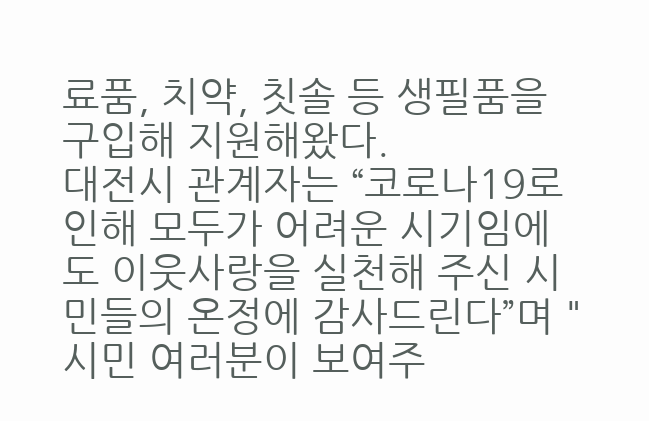료품, 치약, 칫솔 등 생필품을 구입해 지원해왔다.
대전시 관계자는 “코로나19로 인해 모두가 어려운 시기임에도 이웃사랑을 실천해 주신 시민들의 온정에 감사드린다”며 "시민 여러분이 보여주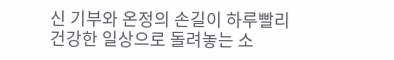신 기부와 온정의 손길이 하루빨리 건강한 일상으로 돌려놓는 소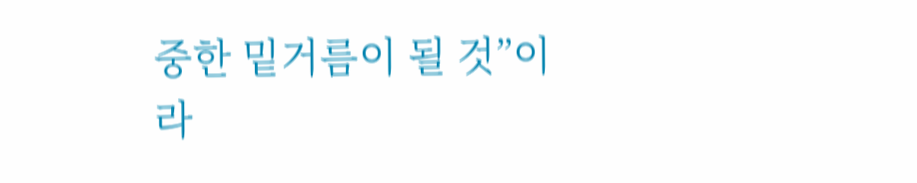중한 밑거름이 될 것”이라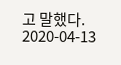고 말했다.
2020-04-13